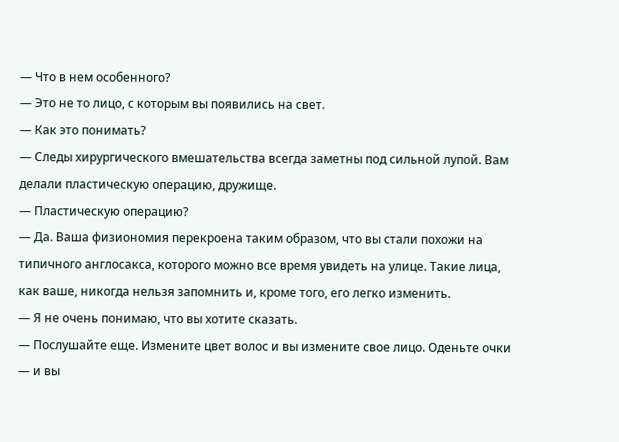— Что в нем особенного?
— Это не то лицо, с которым вы появились на свет.
— Как это понимать?
— Следы хирургического вмешательства всегда заметны под сильной лупой. Вам делали пластическую операцию, дружище.
— Пластическую операцию?
— Да. Ваша физиономия перекроена таким образом, что вы стали похожи на типичного англосакса, которого можно все время увидеть на улице. Такие лица, как ваше, никогда нельзя запомнить и, кроме того, его легко изменить.
— Я не очень понимаю, что вы хотите сказать.
— Послушайте еще. Измените цвет волос и вы измените свое лицо. Оденьте очки — и вы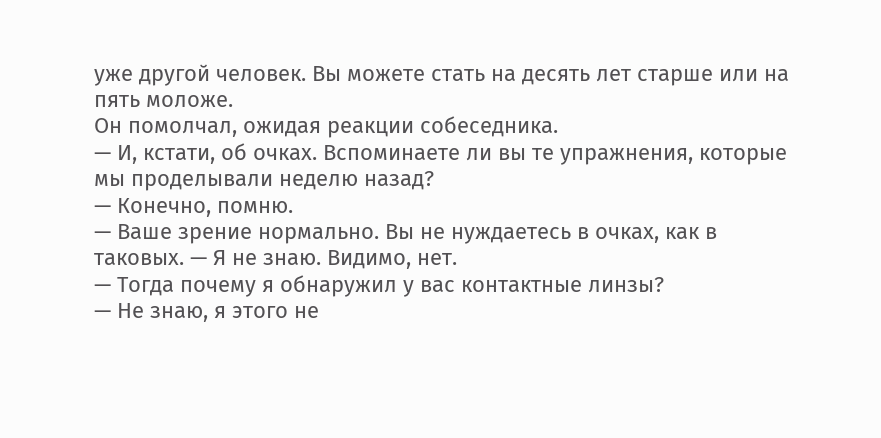уже другой человек. Вы можете стать на десять лет старше или на пять моложе.
Он помолчал, ожидая реакции собеседника.
— И, кстати, об очках. Вспоминаете ли вы те упражнения, которые мы проделывали неделю назад?
— Конечно, помню.
— Ваше зрение нормально. Вы не нуждаетесь в очках, как в таковых. — Я не знаю. Видимо, нет.
— Тогда почему я обнаружил у вас контактные линзы?
— Не знаю, я этого не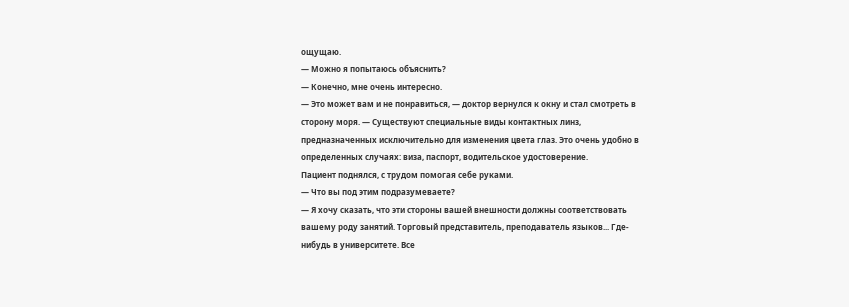ощущаю.
— Можно я попытаюсь объяснить?
— Конечно, мне очень интересно.
— Это может вам и не понравиться, — доктор вернулся к окну и стал смотреть в сторону моря. — Существуют специальные виды контактных линз, предназначенных исключительно для изменения цвета глаз. Это очень удобно в определенных случаях: виза, паспорт, водительское удостоверение.
Пациент поднялся, с трудом помогая себе руками.
— Что вы под этим подразумеваете?
— Я хочу сказать, что эти стороны вашей внешности должны соответствовать вашему роду занятий. Торговый представитель, преподаватель языков... Где-нибудь в университете. Все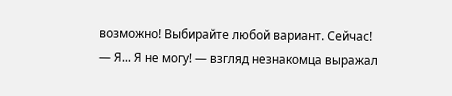возможно! Выбирайте любой вариант. Сейчас!
— Я... Я не могу! — взгляд незнакомца выражал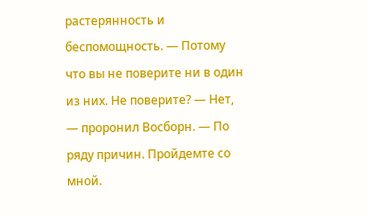растерянность и беспомощность. — Потому что вы не поверите ни в один из них. Не поверите? — Нет, — проронил Восборн. — По ряду причин. Пройдемте со мной.